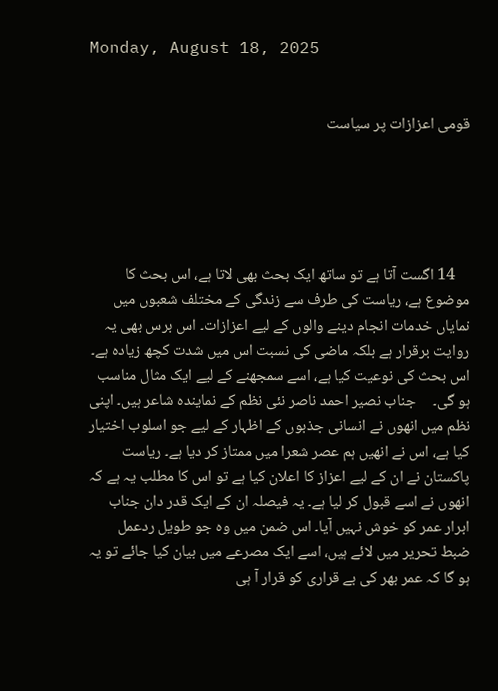Monday, August 18, 2025


قومی اعزازات پر سیاست





    14 اگست آتا ہے تو ساتھ ایک بحث بھی لاتا ہے، اس بحث کا موضوع ہے، ریاست کی طرف سے زندگی کے مختلف شعبوں میں نمایاں خدمات انجام دینے والوں کے لیے اعزازات۔ اس برس بھی یہ روایت برقرار ہے بلکہ ماضی کی نسبت اس میں شدت کچھ زیادہ ہے۔ اس بحث کی نوعیت کیا ہے، اسے سمجھنے کے لیے ایک مثال مناسب ہو گی۔     جناب نصیر احمد ناصر نئی نظم کے نمایندہ شاعر ہیں۔ اپنی نظم میں انھوں نے انسانی جذبوں کے اظہار کے لیے جو اسلوب اختیار کیا ہے، اس نے انھیں ہم عصر شعرا میں ممتاز کر دیا ہے۔ ریاست پاکستان نے ان کے لیے اعزاز کا اعلان کیا ہے تو اس کا مطلب یہ ہے کہ انھوں نے اسے قبول کر لیا ہے۔ یہ فیصلہ ان کے ایک قدر دان جناب ابرار عمر کو خوش نہیں آیا۔ اس ضمن میں وہ جو طویل ردعمل ضبط تحریر میں لائے ہیں، اسے ایک مصرعے میں بیان کیا جائے تو یہ ہو گا کہ عمر بھر کی بے قراری کو قرار آ ہی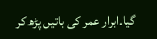گیا۔ابرار عمر کی باتیں پڑھ کر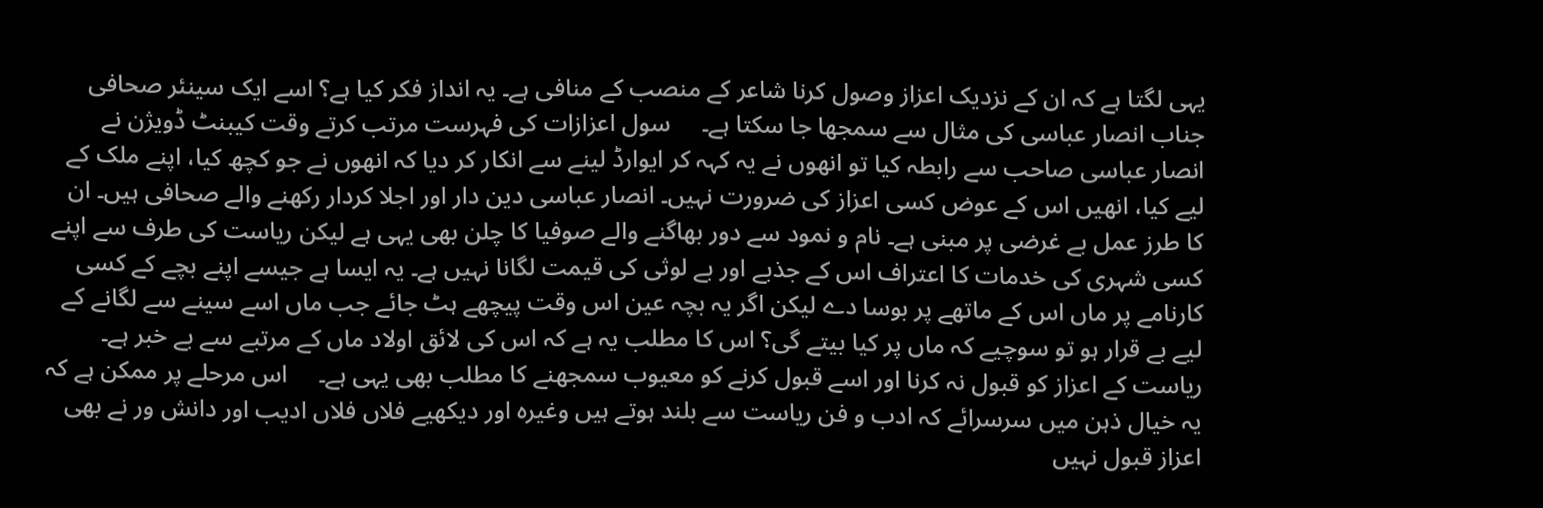یہی لگتا ہے کہ ان کے نزدیک اعزاز وصول کرنا شاعر کے منصب کے منافی ہے۔ یہ انداز فکر کیا ہے؟ اسے ایک سینئر صحافی جناب انصار عباسی کی مثال سے سمجھا جا سکتا ہے۔     سول اعزازات کی فہرست مرتب کرتے وقت کیبنٹ ڈویژن نے انصار عباسی صاحب سے رابطہ کیا تو انھوں نے یہ کہہ کر ایوارڈ لینے سے انکار کر دیا کہ انھوں نے جو کچھ کیا، اپنے ملک کے لیے کیا، انھیں اس کے عوض کسی اعزاز کی ضرورت نہیں۔ انصار عباسی دین دار اور اجلا کردار رکھنے والے صحافی ہیں۔ ان کا طرز عمل بے غرضی پر مبنی ہے۔ نام و نمود سے دور بھاگنے والے صوفیا کا چلن بھی یہی ہے لیکن ریاست کی طرف سے اپنے کسی شہری کی خدمات کا اعتراف اس کے جذبے اور بے لوثی کی قیمت لگانا نہیں ہے۔ یہ ایسا ہے جیسے اپنے بچے کے کسی کارنامے پر ماں اس کے ماتھے پر بوسا دے لیکن اگر یہ بچہ عین اس وقت پیچھے ہٹ جائے جب ماں اسے سینے سے لگانے کے لیے بے قرار ہو تو سوچیے کہ ماں پر کیا بیتے گی؟ اس کا مطلب یہ ہے کہ اس کی لائق اولاد ماں کے مرتبے سے بے خبر ہے۔ ریاست کے اعزاز کو قبول نہ کرنا اور اسے قبول کرنے کو معیوب سمجھنے کا مطلب بھی یہی ہے۔     اس مرحلے پر ممکن ہے کہ یہ خیال ذہن میں سرسرائے کہ ادب و فن ریاست سے بلند ہوتے ہیں وغیرہ اور دیکھیے فلاں فلاں ادیب اور دانش ور نے بھی اعزاز قبول نہیں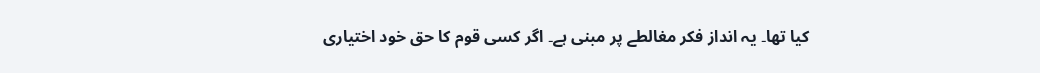کیا تھا۔ یہ انداز فکر مغالطے پر مبنی ہے۔ اگر کسی قوم کا حق خود اختیاری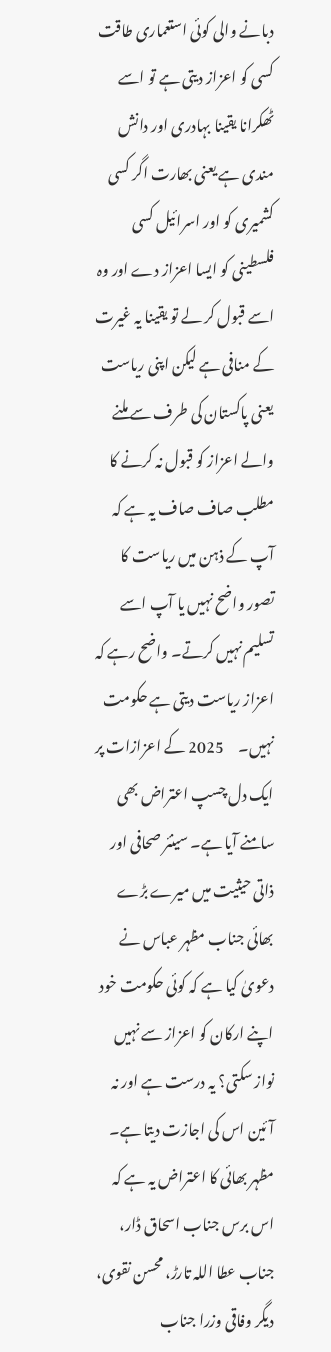دبانے والی کوئی استعماری طاقت کسی کو اعزاز دیتی ہے تو اسے ٹھکرانا یقینا بہادری اور دانش مندی ہے یعنی بھارت اگر کسی کشمیری کو اور اسرائیل کسی فلسطینی کو ایسا اعزاز دے اور وہ اسے قبول کر لے تو یقینا یہ غیرت کے منافی ہے لیکن اپنی ریاست یعنی پاکستان کی طرف سے ملنے والے اعزاز کو قبول نہ کرنے کا مطلب صاف صاف یہ ہے کہ آپ کے ذہن میں ریاست کا تصور واضح نہیں یا آپ اسے تسلیم نہیں کرتے۔ واضح رہے کہ اعزاز ریاست دیتی ہے حکومت نہیں۔     2025 کے اعزازات پر ایک دل چسپ اعتراض بھی سامنے آیا ہے۔ سینئر صحافی اور ذاتی حیثیت میں میرے بڑے بھائی جناب مظہر عباس نے دعویٰ کیا ہے کہ کوئی حکومت خود اپنے ارکان کو اعزاز سے نہیں نواز سکتی؟ یہ درست ہے اور نہ آئین اس کی اجازت دیتا ہے۔ مظہر بھائی کا اعتراض یہ ہے کہ اس برس جناب اسحاق ڈار، جناب عطا اللہ تارڑ، محسن نقوی، دیگر وفاقی وزرا جناب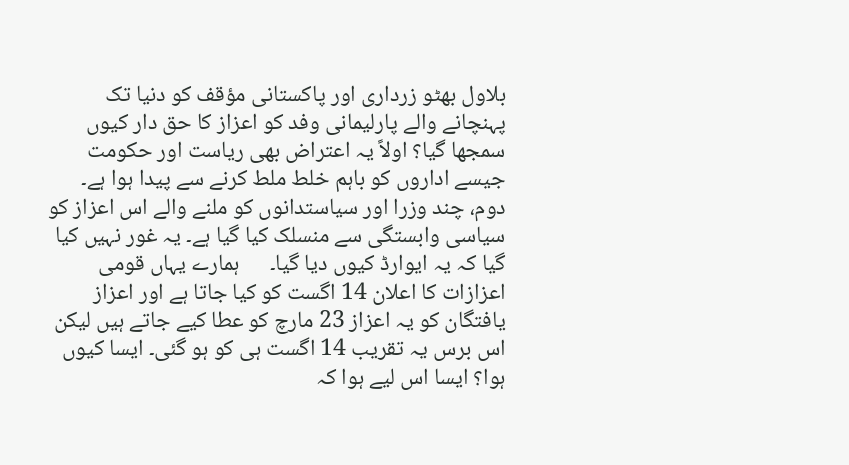بلاول بھٹو زرداری اور پاکستانی مؤقف کو دنیا تک پہنچانے والے پارلیمانی وفد کو اعزاز کا حق دار کیوں سمجھا گیا؟ اولاً یہ اعتراض بھی ریاست اور حکومت جیسے اداروں کو باہم خلط ملط کرنے سے پیدا ہوا ہے۔ دوم، چند وزرا اور سیاستدانوں کو ملنے والے اس اعزاز کو سیاسی وابستگی سے منسلک کیا گیا ہے۔ یہ غور نہیں کیا گیا کہ یہ ایوارڈ کیوں دیا گیا۔      ہمارے یہاں قومی اعزازات کا اعلان 14 اگست کو کیا جاتا ہے اور اعزاز یافتگان کو یہ اعزاز 23 مارچ کو عطا کیے جاتے ہیں لیکن اس برس یہ تقریب 14 اگست ہی کو ہو گئی۔ ایسا کیوں ہوا؟ ایسا اس لیے ہوا کہ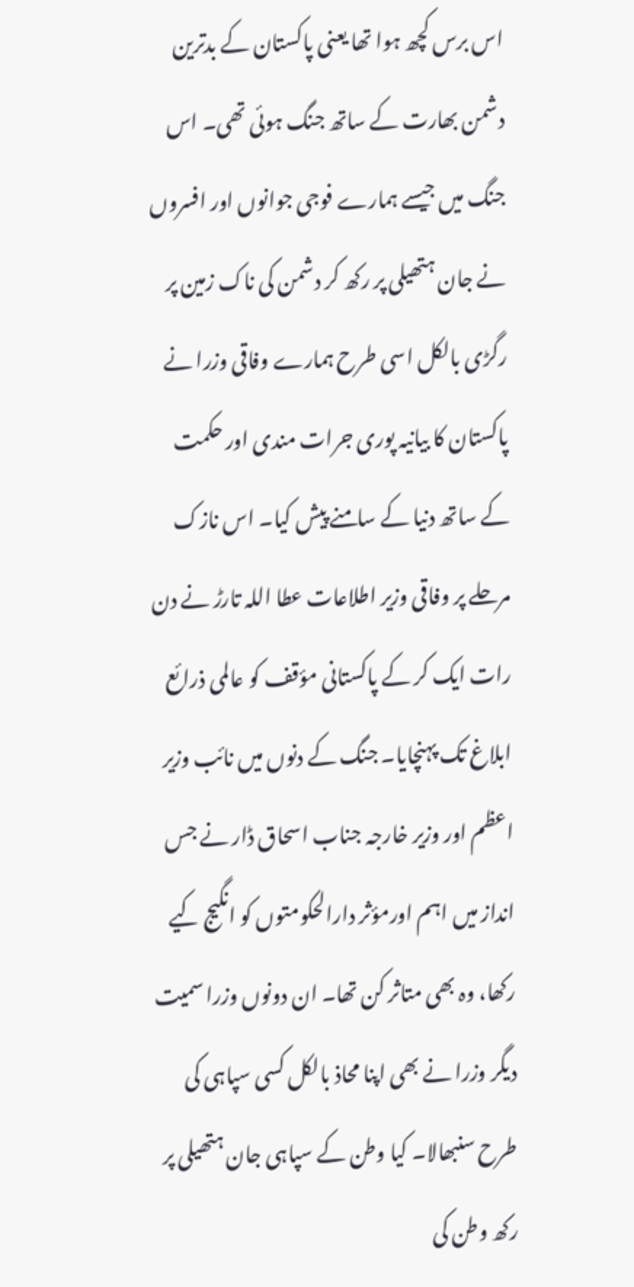اس برس کچھ ہوا تھا یعنی پاکستان کے بدترین دشمن بھارت کے ساتھ جنگ ہوئی تھی۔ اس جنگ میں جیسے ہمارے فوجی جوانوں اور افسروں نے جان ہتھیلی پر رکھ کر دشمن کی ناک زمین پر رگڑی بالکل اسی طرح ہمارے وفاقی وزرا نے پاکستان کا بیانیہ پوری جرات مندی اور حکمت کے ساتھ دنیا کے سامنے پیش کیا۔ اس نازک مرحلے پر وفاقی وزیر اطلاعات عطا اللہ تارڑ نے دن رات ایک کر کے پاکستانی مؤقف کو عالمی ذرائع ابلاغ تک پہنچایا۔ جنگ کے دنوں میں نائب وزیر اعظم اور وزیر خارجہ جناب اسحاق ڈار نے جس انداز میں اہم اورمؤثر دارالحکومتوں کو انگیج کیے رکھا، وہ بھی متاثر کن تھا۔ ان دونوں وزرا سمیت دیگر وزرا نے بھی اپنا محاذ بالکل کسی سپاہی کی طرح سنبھالا۔ کیا وطن کے سپاہی جان ہتھیلی پر رکھ وطن کی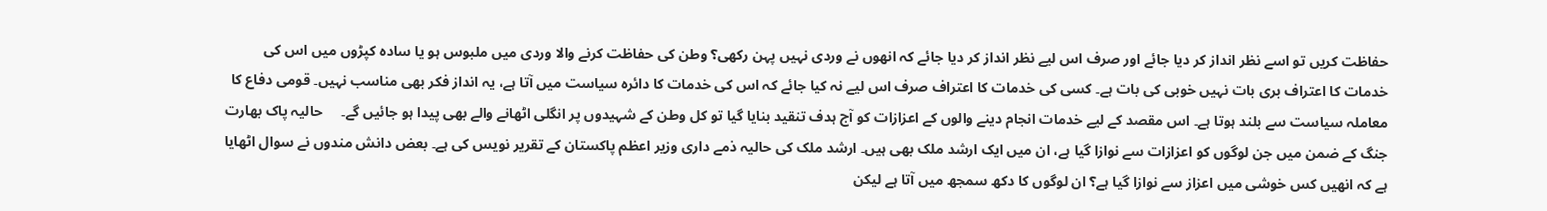حفاظت کریں تو اسے نظر انداز کر دیا جائے اور صرف اس لیے نظر انداز کر دیا جائے کہ انھوں نے وردی نہیں پہن رکھی؟ وطن کی حفاظت کرنے والا وردی میں ملبوس ہو یا سادہ کپڑوں میں اس کی خدمات کا اعتراف بری بات نہیں خوبی کی بات ہے۔ کسی کی خدمات کا اعتراف صرف اس لیے نہ کیا جائے کہ اس کی خدمات کا دائرہ سیاست میں آتا ہے، یہ انداز فکر بھی مناسب نہیں۔ قومی دفاع کا معاملہ سیاست سے بلند ہوتا ہے۔ اس مقصد کے لیے خدمات انجام دینے والوں کے اعزازات کو آج ہدف تنقید بنایا گیا تو کل وطن کے شہیدوں پر انگلی اٹھانے والے بھی پیدا ہو جائیں گے۔     حالیہ پاک بھارت جنگ کے ضمن میں جن لوگوں کو اعزازات سے نوازا گیا ہے، ان میں ایک ارشد ملک بھی ہیں۔ ارشد ملک کی حالیہ ذمے داری وزیر اعظم پاکستان کے تقریر نویس کی ہے۔ بعض دانش مندوں نے سوال اٹھایا ہے کہ انھیں کس خوشی میں اعزاز سے نوازا گیا ہے؟ ان لوگوں کا دکھ سمجھ میں آتا ہے لیکن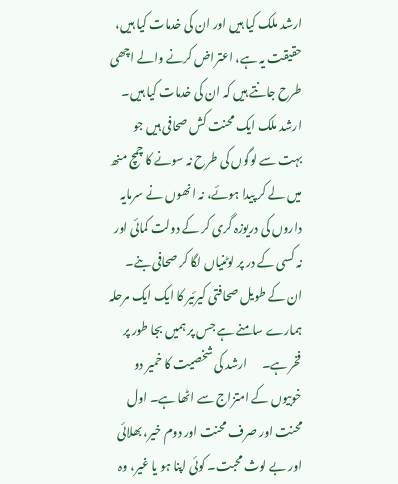ارشد ملک کیا ہیں اور ان کی خدمات کیا ہیں، حقیقت یہ ہے، اعتراض کرنے والے اچھی طرح جانتے ہیں کہ ان کی خدمات کیا ہیں۔      ارشد ملک ایک محنت کش صحافی ہیں جو بہت سے لوگوں کی طرح نہ سونے کا چمچ منھ میں لے کر پیدا ہوئے، نہ انھوں نے سرمایہ داروں کی دریوزہ گری کر کے دولت کمائی اور نہ کسی کے در پر لوٹنیاں لگا کر صحافی بنے۔ ان کے طویل صحافتی کیرئیر کا ایک ایک مرحلہ ہمارے سامنے ہے جس پر ہمیں بجا طور پر فخر ہے۔      ارشد کی شخصیت کا خمیر دو خوبیوں کے امتزاج سے اٹھا ہے۔ اول محنت اور صرف محنت اور دوم خیر، بھلائی اور بے لوث محبت۔ کوئی اپنا ہو یا غیر، وہ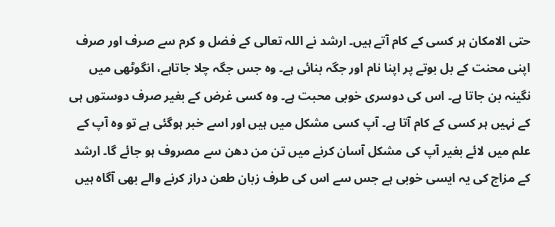حتی الامکان ہر کسی کے کام آتے ہیں۔ ارشد نے اللہ تعالی کے فضل و کرم سے صرف اور صرف اپنی محنت کے بل بوتے پر اپنا نام اور جگہ بنائی ہے۔ وہ جس جگہ چلا جاتاہے، انگوٹھی میں نگینہ بن جاتا ہے۔ اس کی دوسری خوبی محبت ہے۔ وہ کسی غرض کے بغیر صرف دوستوں ہی کے نہیں ہر کسی کے کام آتا ہے۔ آپ کسی مشکل میں ہیں اور اسے خبر ہوگئی ہے تو وہ آپ کے علم میں لائے بغیر آپ کی مشکل آسان کرنے میں تن من دھن سے مصروف ہو جائے گا۔ ارشد کے مزاج کی یہ ایسی خوبی ہے جس سے اس کی طرف زبان طعن دراز کرنے والے بھی آگاہ ہیں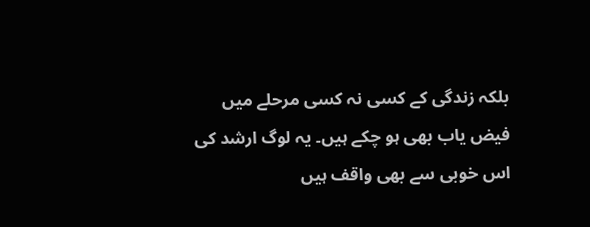بلکہ زندگی کے کسی نہ کسی مرحلے میں فیض یاب بھی ہو چکے ہیں۔ یہ لوگ ارشد کی اس خوبی سے بھی واقف ہیں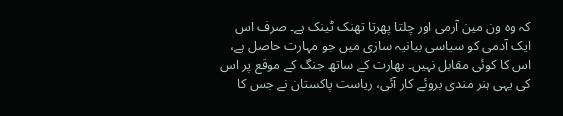کہ وہ ون مین آرمی اور چلتا پھرتا تھنک ٹینک ہے۔ صرف اس ایک آدمی کو سیاسی بیانیہ سازی میں جو مہارت حاصل ہے، اس کا کوئی مقابل نہیں۔ بھارت کے ساتھ جنگ کے موقع پر اس کی یہی ہنر مندی بروئے کار آئی، ریاست پاکستان نے جس کا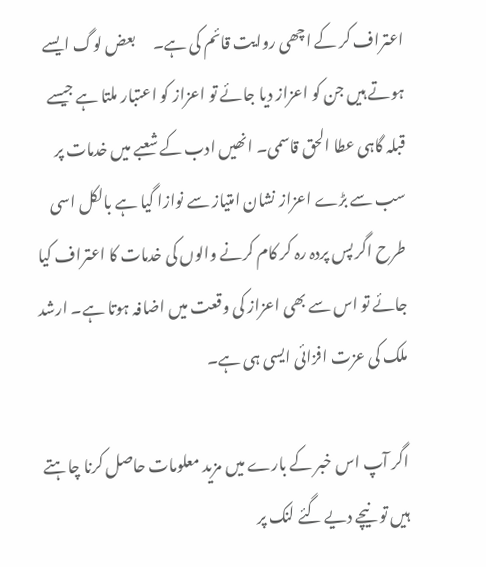اعتراف کر کے اچھی روایت قائم کی ہے۔      بعض لوگ ایسے ہوتے ہیں جن کو اعزاز دیا جائے تو اعزاز کو اعتبار ملتا ہے جیسے قبلہ گاہی عطا الحق قاسمی۔ انھیں ادب کے شعبے میں خدمات پر سب سے بڑے اعزاز نشان امتیاز سے نوازا گیا ہے بالکل اسی طرح اگر پس پردہ رہ کر کام کرنے والوں کی خدمات کا اعتراف کیا جائے تو اس سے بھی اعزاز کی وقعت میں اضافہ ہوتا ہے۔ ارشد ملک کی عزت افزائی ایسی ہی ہے۔

اگر آپ اس خبر کے بارے میں مزید معلومات حاصل کرنا چاہتے ہیں تو نیچے دیے گئے لنک پر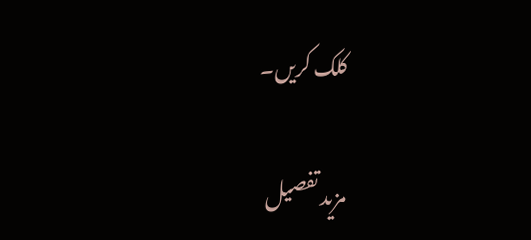کلک کریں۔

مزید تفصیل